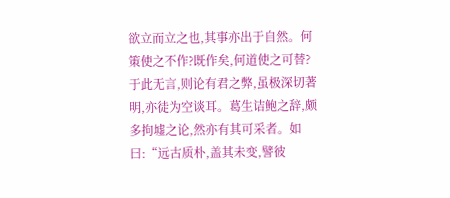欲立而立之也,其事亦出于自然。何策使之不作?既作矣,何道使之可替?于此无言,则论有君之弊,虽极深切著明,亦徒为空谈耳。葛生诘鲍之辞,颇多拘墟之论,然亦有其可采者。如曰:“远古质朴,盖其未变,譬彼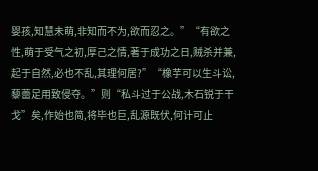婴孩,知慧未萌,非知而不为,欲而忍之。”“有欲之性,萌于受气之初,厚己之情,著于成功之日,贼杀并兼,起于自然,必也不乱,其理何居?”“橡芋可以生斗讼,藜蕾足用致侵夺。”则“私斗过于公战,木石锐于干戈”矣,作始也简,将毕也巨,乱源既伏,何计可止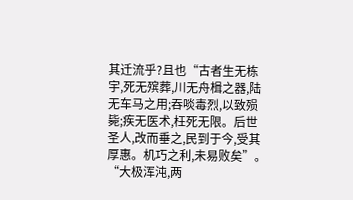其迁流乎?且也“古者生无栋宇,死无殡葬,川无舟楫之器,陆无车马之用;吞啖毒烈,以致殒毙;疾无医术,枉死无限。后世圣人,改而垂之,民到于今,受其厚惠。机巧之利,未易败矣”。“大极浑沌,两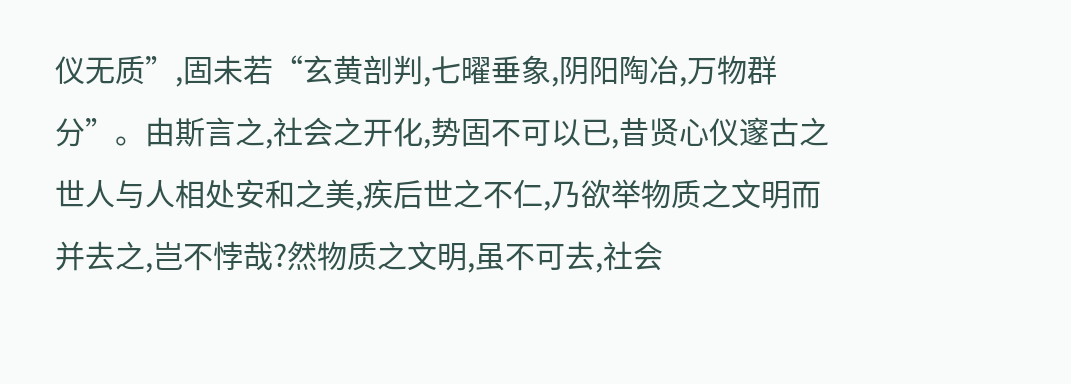仪无质”,固未若“玄黄剖判,七曜垂象,阴阳陶冶,万物群分”。由斯言之,社会之开化,势固不可以已,昔贤心仪邃古之世人与人相处安和之美,疾后世之不仁,乃欲举物质之文明而并去之,岂不悖哉?然物质之文明,虽不可去,社会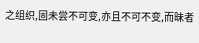之组织,固未尝不可变,亦且不可不变,而昧者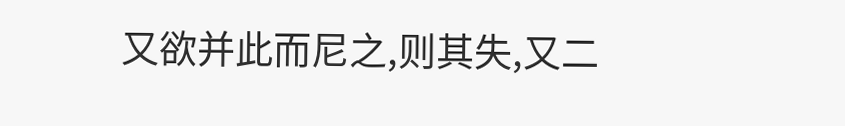又欲并此而尼之,则其失,又二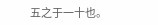五之于一十也。